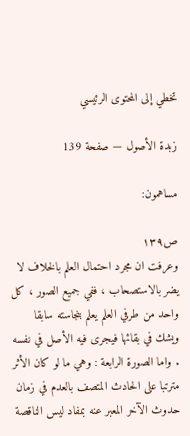تخطي إلى المحتوى الرئيسي

زبدة الأصول — صفحة 139

مساهمون:

ص١٣٩
وعرفت ان مجرد احتمال العلم بالخلاف لا يضر بالاستصحاب ، ففي جميع الصور ، كل واحد من طرفي العلم يعلم بنجاسته سابقا ويشك في بقائها فيجرى فيه الأصل في نفسه . واما الصورة الرابعة : وهي ما لو كان الأثر مترتبا على الحادث المتصف بالعدم في زمان حدوث الآخر المعبر عنه بمفاد ليس الناقصة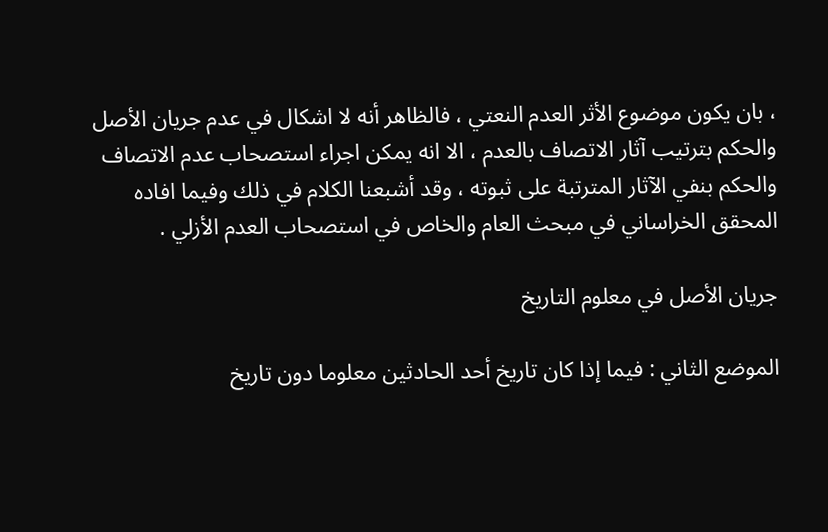، بان يكون موضوع الأثر العدم النعتي ، فالظاهر أنه لا اشكال في عدم جريان الأصل والحكم بترتيب آثار الاتصاف بالعدم ، الا انه يمكن اجراء استصحاب عدم الاتصاف والحكم بنفي الآثار المترتبة على ثبوته ، وقد أشبعنا الكلام في ذلك وفيما افاده المحقق الخراساني في مبحث العام والخاص في استصحاب العدم الأزلي .

جريان الأصل في معلوم التاريخ

الموضع الثاني : فيما إذا كان تاريخ أحد الحادثين معلوما دون تاريخ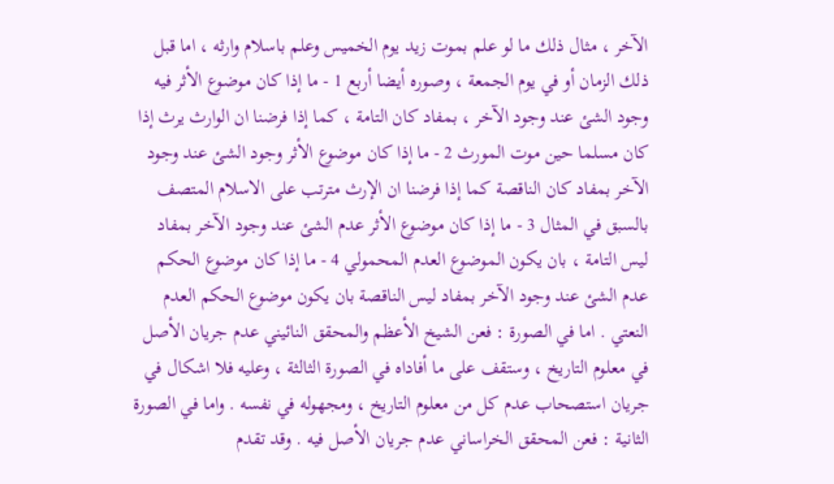الآخر ، مثال ذلك ما لو علم بموت زيد يوم الخميس وعلم باسلام وارثه ، اما قبل ذلك الزمان أو في يوم الجمعة ، وصوره أيضا أربع 1 - ما إذا كان موضوع الأثر فيه وجود الشئ عند وجود الآخر ، بمفاد كان التامة ، كما إذا فرضنا ان الوارث يرث إذا كان مسلما حين موت المورث 2 - ما إذا كان موضوع الأثر وجود الشئ عند وجود الآخر بمفاد كان الناقصة كما إذا فرضنا ان الإرث مترتب على الاسلام المتصف بالسبق في المثال 3 - ما إذا كان موضوع الأثر عدم الشئ عند وجود الآخر بمفاد ليس التامة ، بان يكون الموضوع العدم المحمولي 4 - ما إذا كان موضوع الحكم عدم الشئ عند وجود الآخر بمفاد ليس الناقصة بان يكون موضوع الحكم العدم النعتي . اما في الصورة : فعن الشيخ الأعظم والمحقق النائيني عدم جريان الأصل في معلوم التاريخ ، وستقف على ما أفاداه في الصورة الثالثة ، وعليه فلا اشكال في جريان استصحاب عدم كل من معلوم التاريخ ، ومجهوله في نفسه . واما في الصورة الثانية : فعن المحقق الخراساني عدم جريان الأصل فيه . وقد تقدم